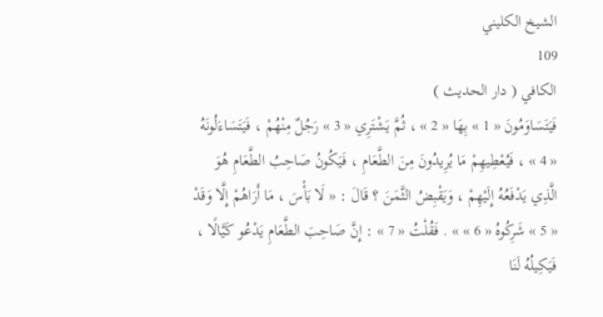الشيخ الكليني
109
الكافي ( دار الحديث )
فَيَتَسَاوَمُونَ « 1 » بِهَا « 2 » ، ثُمَّ يَشْتَرِي « 3 » رَجُلٌ مِنْهُمْ ، فَيَتَسَاءَلُونَهُ « 4 » ، فَيُعْطِيهِمْ مَا يُرِيدُونَ مِنَ الطَّعَامِ ، فَيَكُونُ صَاحِبُ الطَّعَامِ هُوَ الَّذِي يَدْفَعُهُ إِلَيْهِمْ ، وَيَقْبِضُ الثَّمَنَ ؟ قَالَ : « لَا بَأْسَ ، مَا أَرَاهُمْ إِلَّا وَقَدْ « 5 » شَرِكُوهُ « 6 » » . فَقُلْتُ « 7 » : إِنَّ صَاحِبَ الطَّعَامِ يَدْعُو كَيَّالًا ، فَيَكِيلُهُ لَنَا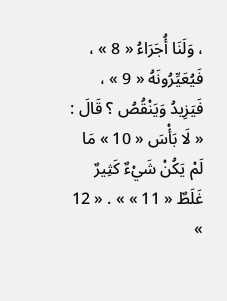، وَلَنَا أُجَرَاءُ « 8 » ، فَيُعَيِّرُونَهُ « 9 » ، فَيَزِيدُ وَيَنْقُصُ ؟ قَالَ : « لَا بَأْسَ « 10 » مَا لَمْ يَكُنْ شَيْءٌ كَثِيرٌ غَلَطٌ « 11 » » . « 12 »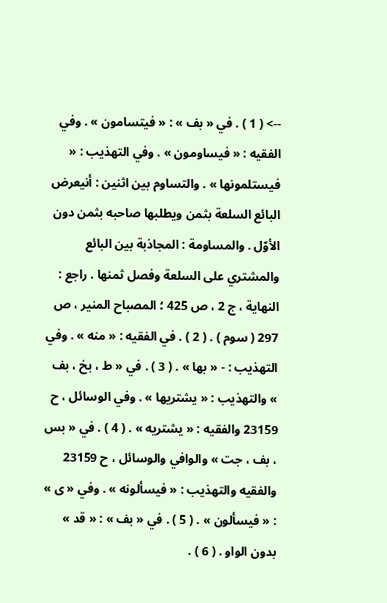--> ( 1 ) . في « بف » : « فيتسامون » . وفي الفقيه : « فيساومون » . وفي التهذيب : « فيستلمونها » . والتساوم بين اثنين : أنيعرض البائع السلعة بثمن ويطلبها صاحبه بثمن دون الأوّل . والمساومة : المجاذبة بين البائع والمشتري على السلعة وفصل ثمنها . راجع : النهاية ، ج 2 ، ص 425 ؛ المصباح المنير ، ص 297 ( سوم ) . ( 2 ) . في الفقيه : « منه » . وفي التهذيب : - « بها » . ( 3 ) . في « ط ، بخ ، بف » والتهذيب : « يشتريها » . وفي الوسائل ، ح 23159 والفقيه : « يشتريه » . ( 4 ) . في « بس ، بف ، جت » والوافي والوسائل ، ح 23159 والفقيه والتهذيب : « فيسألونه » . وفي « ى » : « فيسألون » . ( 5 ) . في « بف » : « قد » بدون الواو . ( 6 ) .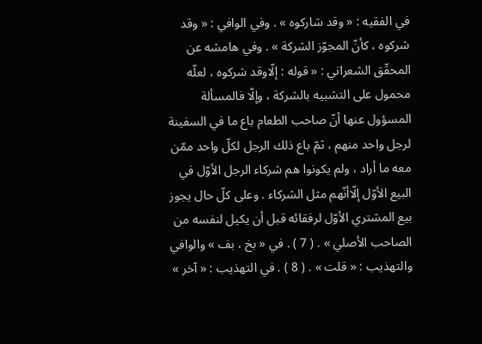في الفقيه : « وقد شاركوه » . وفي الوافي : « وقد شركوه ، كأنّ المجوّز الشركة » . وفي هامشه عن المحقّق الشعراني : « قوله : إلّاوقد شركوه ، لعلّه محمول على التشبيه بالشركة ، وإلّا فالمسألة المسؤول عنها أنّ صاحب الطعام باع ما في السفينة لرجل واحد منهم ، ثمّ باع ذلك الرجل لكلّ واحد ممّن معه ما أراد ، ولم يكونوا هم شركاء الرجل الأوّل في البيع الأوّل إلّاأنّهم مثل الشركاء . وعلى كلّ حال يجوز بيع المشتري الأوّل لرفقائه قبل أن يكيل لنفسه من الصاحب الأصلي » . ( 7 ) . في « بخ ، بف » والوافي والتهذيب : « قلت » . ( 8 ) . في التهذيب : « آخر »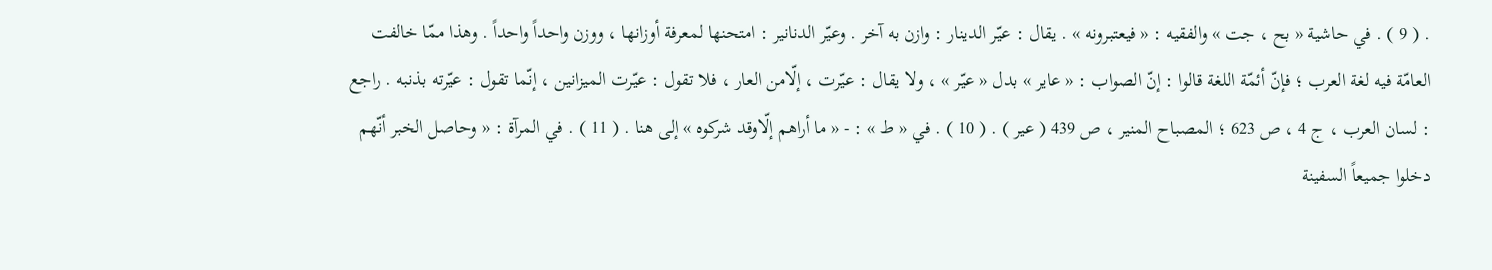. ( 9 ) . في حاشية « بح ، جت » والفقيه : « فيعتبرونه » . يقال : عيّر الدينار : وازن به آخر . وعيّر الدنانير : امتحنها لمعرفة أوزانها ، ووزن واحداً واحداً . وهذا ممّا خالفت العامّة فيه لغة العرب ؛ فإنّ أئمّة اللغة قالوا : إنّ الصواب : « عاير » بدل « عيّر » ، ولا يقال : عيّرت ، إلّامن العار ، فلا تقول : عيّرت الميزانين ، إنّما تقول : عيّرته بذنبه . راجع : لسان العرب ، ج 4 ، ص 623 ؛ المصباح المنير ، ص 439 ( عير ) . ( 10 ) . في « ط » : - « ما أراهم إلّاوقد شركوه » إلى هنا . ( 11 ) . في المرآة : « وحاصل الخبر أنّهم دخلوا جميعاً السفينة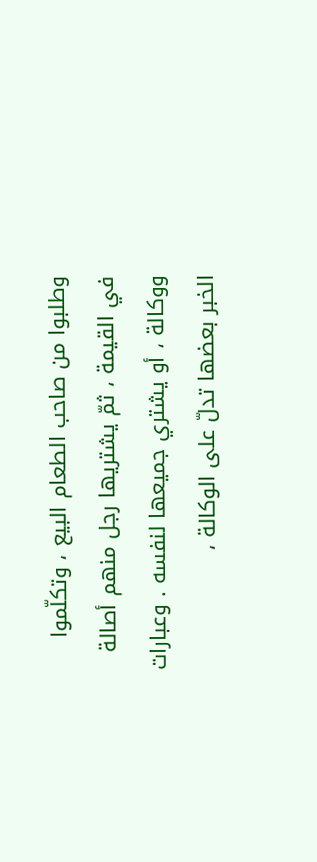وطلبوا من صاحب الطعام البيع ، وتكلّموا في القيمة ، ثمّ يشتريها رجل منهم أصالة ووكالة ، أو يشتري جميعها لنفسه . وعبارات الخبر بعضها تدلّ على الوكالة ،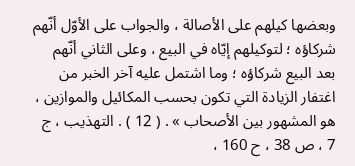وبعضها كيلهم على الأصالة ، والجواب على الأوّل أنّهم شركاؤه ؛ لتوكيلهم إيّاه في البيع ، وعلى الثاني أنّهم بعد البيع شركاؤه ؛ وما اشتمل عليه آخر الخبر من اغتفار الزيادة التي تكون بحسب المكائيل والموازين ، هو المشهور بين الأصحاب » . ( 12 ) . التهذيب ، ج 7 ، ص 38 ، ح 160 ،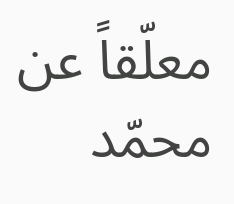معلّقاً عن محمّد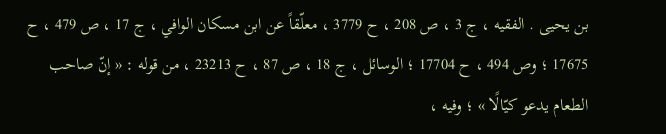بن يحيى . الفقيه ، ج 3 ، ص 208 ، ح 3779 ، معلّقاً عن ابن مسكان الوافي ، ج 17 ، ص 479 ، ح 17675 ؛ وص 494 ، ح 17704 ؛ الوسائل ، ج 18 ، ص 87 ، ح 23213 ، من قوله : « إنّ صاحب الطعام يدعو كيّالًا » ؛ وفيه ،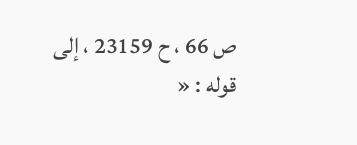ص 66 ، ح 23159 ، إلى قوله : «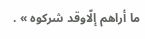ما أراهم إلّاوقد شركوه » .